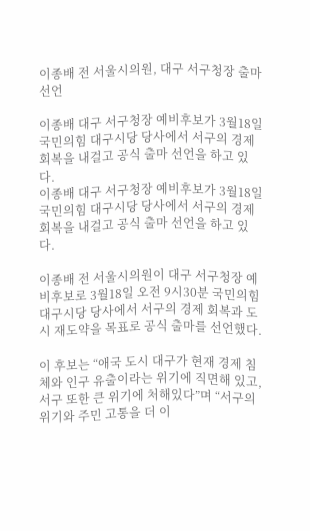이종배 전 서울시의원, 대구 서구청장 출마 선언

이종배 대구 서구청장 예비후보가 3월18일 국민의힘 대구시당 당사에서 서구의 경제 회복을 내걸고 공식 출마 선언을 하고 있다.
이종배 대구 서구청장 예비후보가 3월18일 국민의힘 대구시당 당사에서 서구의 경제 회복을 내걸고 공식 출마 선언을 하고 있다.

이종배 전 서울시의원이 대구 서구청장 예비후보로 3월18일 오전 9시30분 국민의힘 대구시당 당사에서 서구의 경제 회복과 도시 재도약을 목표로 공식 출마를 선언했다.

이 후보는 “애국 도시 대구가 현재 경제 침체와 인구 유출이라는 위기에 직면해 있고, 서구 또한 큰 위기에 처해있다”며 “서구의 위기와 주민 고통을 더 이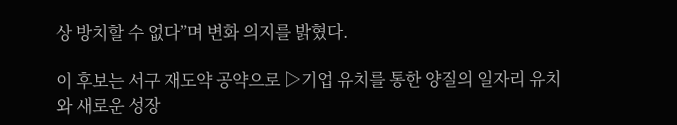상 방치할 수 없다”며 변화 의지를 밝혔다.

이 후보는 서구 재도약 공약으로 ▷기업 유치를 통한 양질의 일자리 유치와 새로운 성장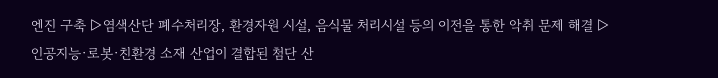엔진 구축 ▷염색산단 폐수처리장, 환경자원 시설, 음식물 처리시설 등의 이전을 통한 악취 문제 해결 ▷인공지능·로봇·친환경 소재 산업이 결합된 첨단 산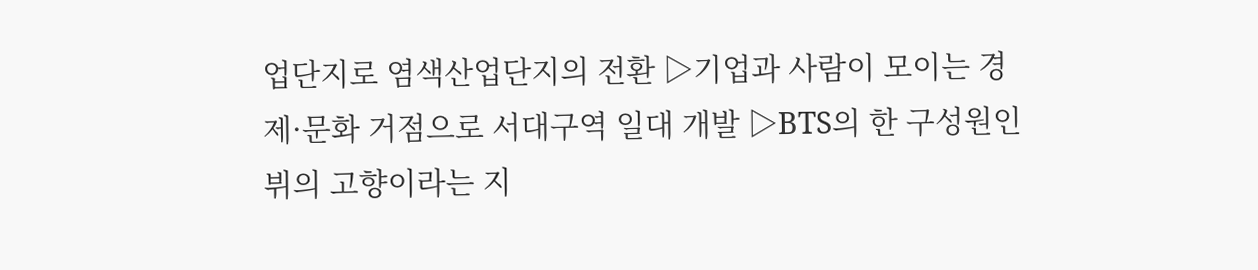업단지로 염색산업단지의 전환 ▷기업과 사람이 모이는 경제·문화 거점으로 서대구역 일대 개발 ▷BTS의 한 구성원인 뷔의 고향이라는 지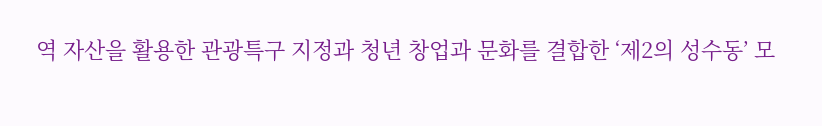역 자산을 활용한 관광특구 지정과 청년 창업과 문화를 결합한 ‘제2의 성수동’ 모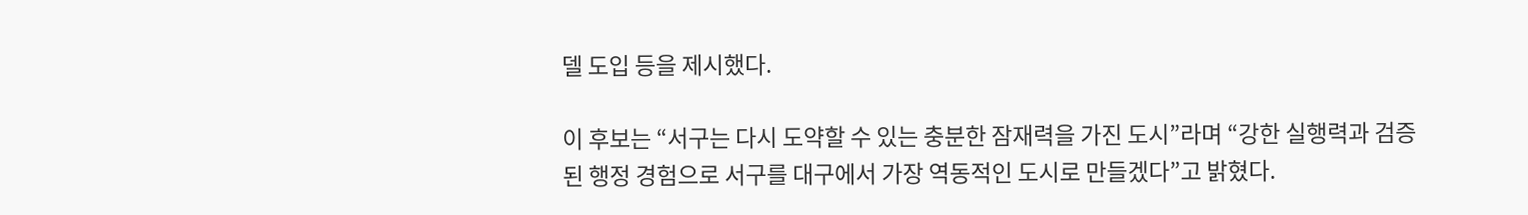델 도입 등을 제시했다.

이 후보는 “서구는 다시 도약할 수 있는 충분한 잠재력을 가진 도시”라며 “강한 실행력과 검증된 행정 경험으로 서구를 대구에서 가장 역동적인 도시로 만들겠다”고 밝혔다.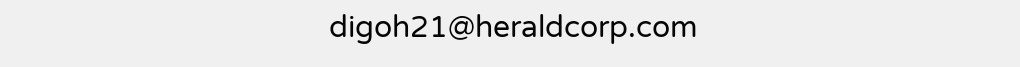digoh21@heraldcorp.com